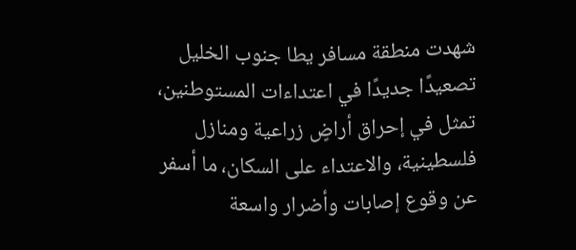شهدت منطقة مسافر يطا جنوب الخليل تصعيدًا جديدًا في اعتداءات المستوطنين، تمثل في إحراق أراضٍ زراعية ومنازل فلسطينية، والاعتداء على السكان، ما أسفر عن وقوع إصابات وأضرار واسعة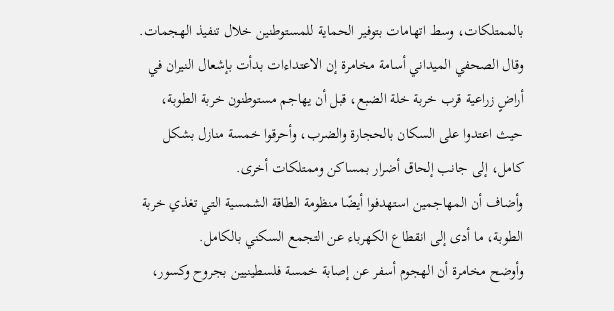بالممتلكات، وسط اتهامات بتوفير الحماية للمستوطنين خلال تنفيذ الهجمات.
وقال الصحفي الميداني أسامة مخامرة إن الاعتداءات بدأت بإشعال النيران في أراضٍ زراعية قرب خربة خلة الضبع، قبل أن يهاجم مستوطنون خربة الطوبة، حيث اعتدوا على السكان بالحجارة والضرب، وأحرقوا خمسة منازل بشكل كامل، إلى جانب إلحاق أضرار بمساكن وممتلكات أخرى.
وأضاف أن المهاجمين استهدفوا أيضًا منظومة الطاقة الشمسية التي تغذي خربة الطوبة، ما أدى إلى انقطاع الكهرباء عن التجمع السكني بالكامل.
وأوضح مخامرة أن الهجوم أسفر عن إصابة خمسة فلسطينيين بجروح وكسور،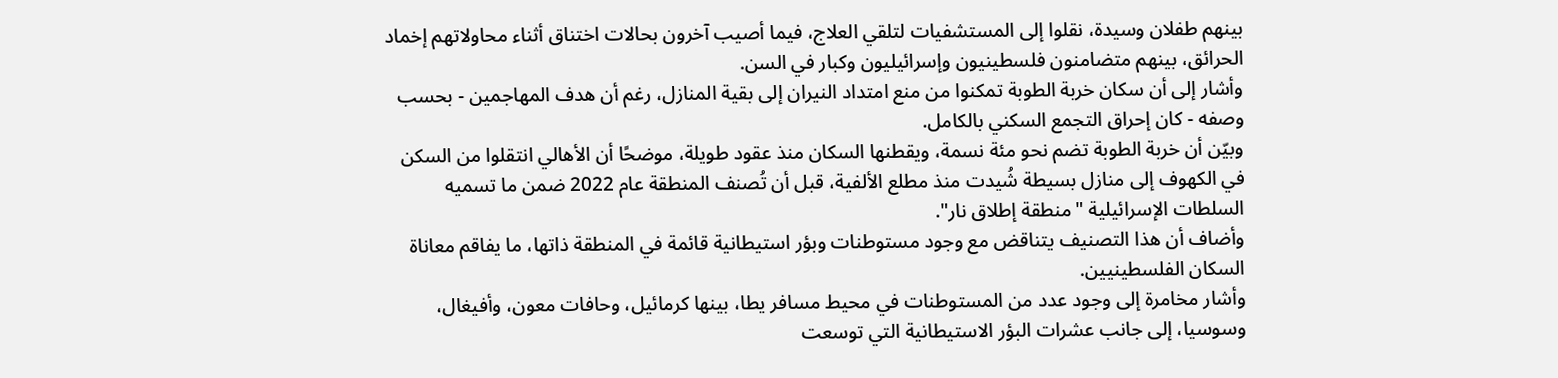بينهم طفلان وسيدة، نقلوا إلى المستشفيات لتلقي العلاج، فيما أصيب آخرون بحالات اختناق أثناء محاولاتهم إخماد الحرائق، بينهم متضامنون فلسطينيون وإسرائيليون وكبار في السن.
وأشار إلى أن سكان خربة الطوبة تمكنوا من منع امتداد النيران إلى بقية المنازل، رغم أن هدف المهاجمين - بحسب وصفه - كان إحراق التجمع السكني بالكامل.
وبيّن أن خربة الطوبة تضم نحو مئة نسمة، ويقطنها السكان منذ عقود طويلة، موضحًا أن الأهالي انتقلوا من السكن في الكهوف إلى منازل بسيطة شُيدت منذ مطلع الألفية، قبل أن تُصنف المنطقة عام 2022 ضمن ما تسميه السلطات الإسرائيلية "منطقة إطلاق نار".
وأضاف أن هذا التصنيف يتناقض مع وجود مستوطنات وبؤر استيطانية قائمة في المنطقة ذاتها، ما يفاقم معاناة السكان الفلسطينيين.
وأشار مخامرة إلى وجود عدد من المستوطنات في محيط مسافر يطا، بينها كرمائيل، وحافات معون، وأفيغال، وسوسيا، إلى جانب عشرات البؤر الاستيطانية التي توسعت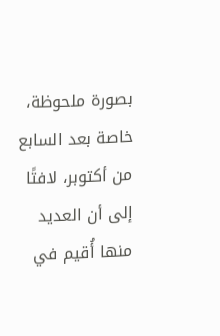بصورة ملحوظة، خاصة بعد السابع من أكتوبر، لافتًا إلى أن العديد منها أُقيم في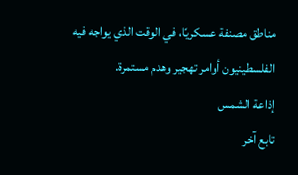مناطق مصنفة عسكريًا، في الوقت الذي يواجه فيه الفلسطينيون أوامر تهجير وهدم مستمرة.
إذاعة الشمس
تابع آخر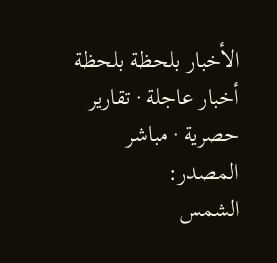الأخبار بلحظة بلحظة
أخبار عاجلة · تقارير حصرية · مباشر
المصدر:
الشمس